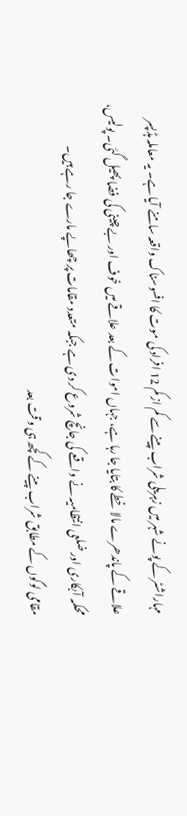مہاراشٹر کے پونے شہر میں زہریلی شراب پینے سے کم از کم 12 افراد کی موت کا افسوسناک واقعہ سامنے آیا ہے۔ یہ معاملہ ہڈپسر علاقے کے پاندھرے مالا خطے کا بتایا جا رہا ہے، جہاں اموات کے بعد علاقے میں خوف اور بے چینی کی فضا پھیل گئی۔ پولیس، محکمہ آبکاری اور ضلعی انتظامیہ نے واقعے کی جانچ شروع کر دی ہے جبکہ متعدد مقامات پر چھاپے مارے جا رہے ہیں۔
مقامی لوگوں کے مطابق شراب پینے کے کچھ ہی وقت بعد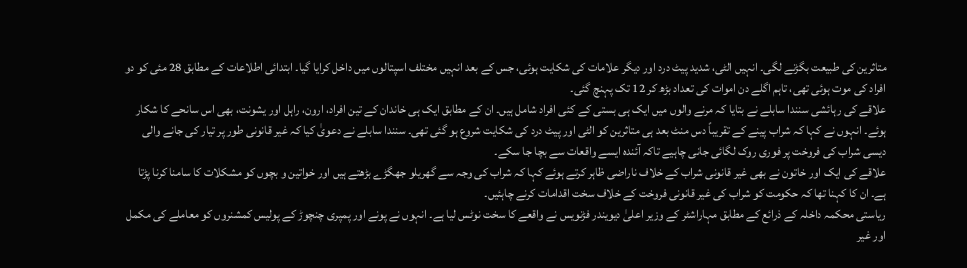متاثرین کی طبیعت بگڑنے لگی۔ انہیں الٹی، شدید پیٹ درد اور دیگر علامات کی شکایت ہوئی، جس کے بعد انہیں مختلف اسپتالوں میں داخل کرایا گیا۔ ابتدائی اطلاعات کے مطابق 28 مئی کو دو افراد کی موت ہوئی تھی، تاہم اگلے دن اموات کی تعداد بڑھ کر 12 تک پہنچ گئی۔
علاقے کی رہائشی سنندا سابلے نے بتایا کہ مرنے والوں میں ایک ہی بستی کے کئی افراد شامل ہیں۔ ان کے مطابق ایک ہی خاندان کے تین افراد، ارون، راہل اور یشونت، بھی اس سانحے کا شکار ہوئے۔ انہوں نے کہا کہ شراب پینے کے تقریباً دس منٹ بعد ہی متاثرین کو الٹی اور پیٹ درد کی شکایت شروع ہو گئی تھی۔ سنندا سابلے نے دعویٰ کیا کہ غیر قانونی طور پر تیار کی جانے والی دیسی شراب کی فروخت پر فوری روک لگائی جانی چاہیے تاکہ آئندہ ایسے واقعات سے بچا جا سکے۔
علاقے کی ایک اور خاتون نے بھی غیر قانونی شراب کے خلاف ناراضی ظاہر کرتے ہوئے کہا کہ شراب کی وجہ سے گھریلو جھگڑے بڑھتے ہیں اور خواتین و بچوں کو مشکلات کا سامنا کرنا پڑتا ہے۔ ان کا کہنا تھا کہ حکومت کو شراب کی غیر قانونی فروخت کے خلاف سخت اقدامات کرنے چاہئیں۔
ریاستی محکمہ داخلہ کے ذرائع کے مطابق مہاراشٹر کے وزیر اعلیٰ دیویندر فڑنویس نے واقعے کا سخت نوٹس لیا ہے۔ انہوں نے پونے اور پمپری چنچوڑ کے پولیس کمشنروں کو معاملے کی مکمل اور غیر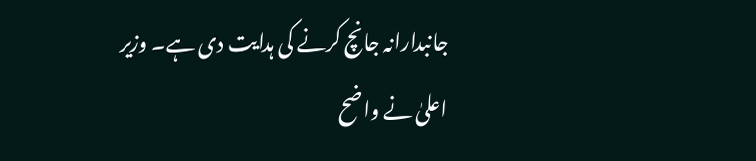جانبدارانہ جانچ کرنے کی ہدایت دی ہے۔ وزیر اعلیٰ نے واضح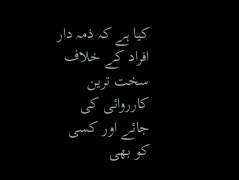کیا ہے کہ ذمہ دار افراد کے خلاف سخت ترین کارروائی کی جائے اور کسی کو بھی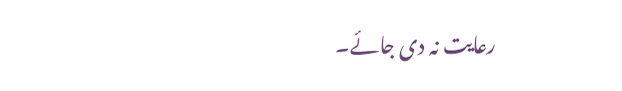رعایت نہ دی جائے۔